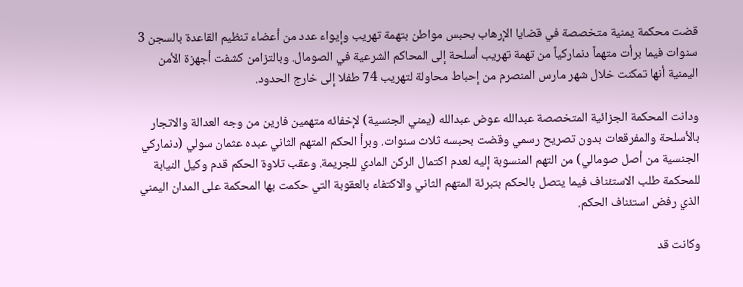قضت محكمة يمنية متخصصة في قضايا الإرهاب بحبس مواطن بتهمة تهريب وإيواء عدد من أعضاء تنظيم القاعدة بالسجن 3 سنوات فيما برأت متهماً دنماركياً من تهمة تهريب أسلحة إلى المحاكم الشرعية في الصومال. وبالتزامن كشفت أجهزة الأمن اليمنية أنها تمكنت خلال شهر مارس المنصرم من إحباط محاولة لتهريب 74 طفلا إلى خارج الحدود.

ودانت المحكمة الجزائية المتخصصة عبدالله عوض عبدالله (يمني الجنسية) لإخفائه متهمين فارين من وجه العدالة والاتجار بالأسلحة والمفرقعات بدون تصريح رسمي وقضت بحبسه ثلاث سنوات. وبرأ الحكم المتهم الثاني عبده عثمان سولي (دنماركي الجنسية من أصل صومالي) من التهم المنسوبة إليه لعدم اكتمال الركن المادي للجريمة. وعقب تلاوة الحكم قدم وكيل النيابة للمحكمة طلب الاستئناف فيما يتصل بالحكم بتبرئة المتهم الثاني والاكتفاء بالعقوبة التي حكمت بها المحكمة على المدان اليمني الذي رفض استئناف الحكم.

وكانت قد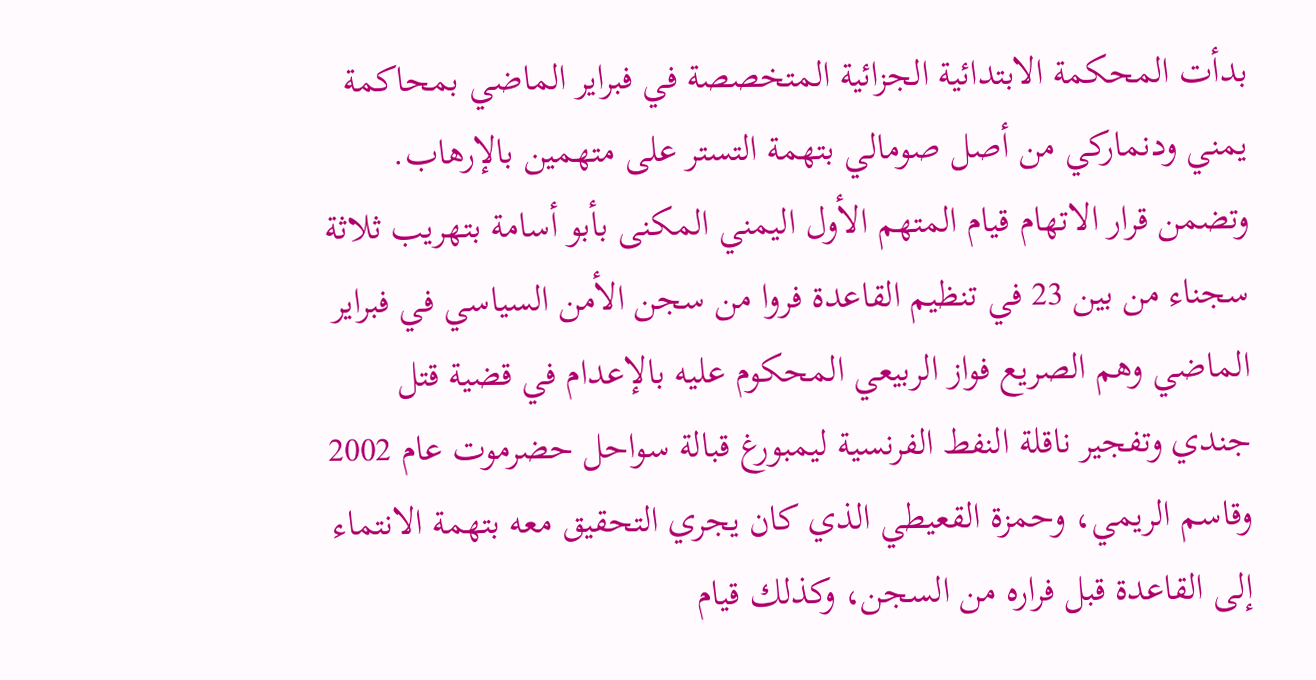بدأت المحكمة الابتدائية الجزائية المتخصصة في فبراير الماضي بمحاكمة يمني ودنماركي من أصل صومالي بتهمة التستر على متهمين بالإرهاب. وتضمن قرار الاتهام قيام المتهم الأول اليمني المكنى بأبو أسامة بتهريب ثلاثة سجناء من بين 23 في تنظيم القاعدة فروا من سجن الأمن السياسي في فبراير الماضي وهم الصريع فواز الربيعي المحكوم عليه بالإعدام في قضية قتل جندي وتفجير ناقلة النفط الفرنسية ليمبورغ قبالة سواحل حضرموت عام 2002 وقاسم الريمي، وحمزة القعيطي الذي كان يجري التحقيق معه بتهمة الانتماء إلى القاعدة قبل فراره من السجن، وكذلك قيام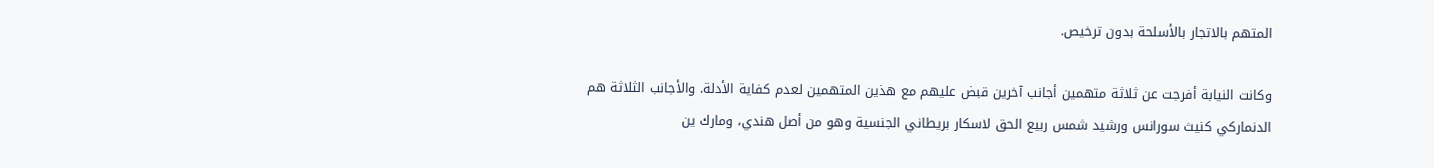المتهم بالاتجار بالأسلحة بدون ترخيص.

وكانت النيابة أفرجت عن ثلاثة متهمين أجانب آخرين قبض عليهم مع هذين المتهمين لعدم كفاية الأدلة. والأجانب الثلاثة هم الدنماركي كنيث سورانس ورشيد شمس ربيع الحق لاسكار بريطاني الجنسية وهو من أصل هندي، ومارك ين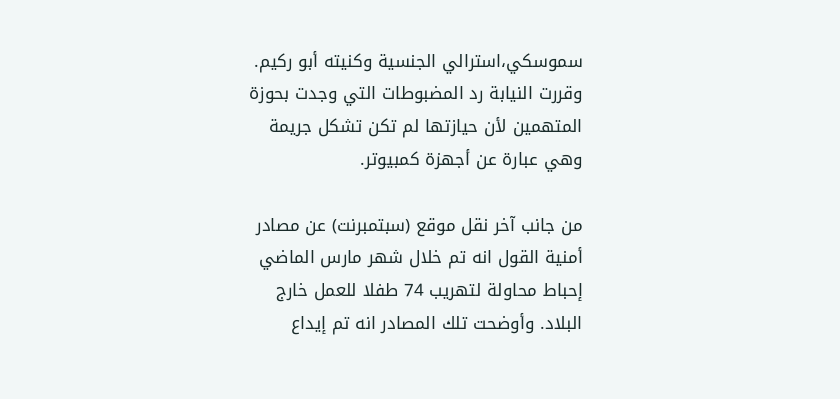سموسكي،استرالي الجنسية وكنيته أبو ركيم. وقررت النيابة رد المضبوطات التي وجدت بحوزة المتهمين لأن حيازتها لم تكن تشكل جريمة وهي عبارة عن أجهزة كمبيوتر.

من جانب آخر نقل موقع (سبتمبرنت) عن مصادر أمنية القول انه تم خلال شهر مارس الماضي إحباط محاولة لتهريب 74 طفلا للعمل خارج البلاد. وأوضحت تلك المصادر انه تم إيداع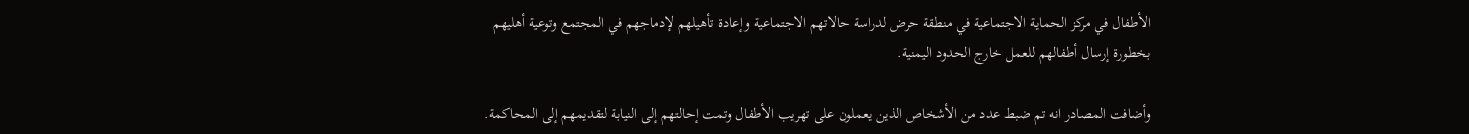الأطفال في مركز الحماية الاجتماعية في منطقة حرض لدراسة حالاتهم الاجتماعية وإعادة تأهيلهم لإدماجهم في المجتمع وتوعية أهليهم بخطورة إرسال أطفالهم للعمل خارج الحدود اليمنية.

وأضافت المصادر انه تم ضبط عدد من الأشخاص الذين يعملون على تهريب الأطفال وتمت إحالتهم إلى النيابة لتقديمهم إلى المحاكمة.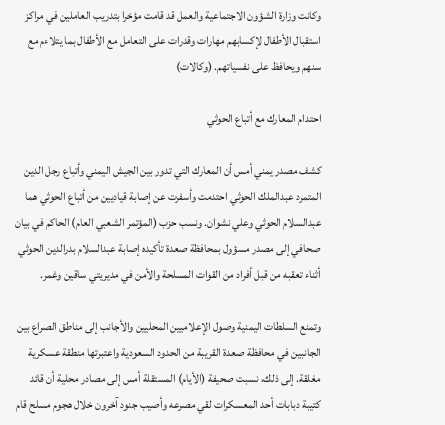وكانت وزارة الشؤون الاجتماعية والعمل قد قامت مؤخرا بتدريب العاملين في مراكز استقبال الأطفال لإكسابهم مهارات وقدرات على التعامل مع الأطفال بما يتلاءم مع سنهم ويحافظ على نفسياتهم. (وكالات)

احتدام المعارك مع أتباع الحوثي

كشف مصدر يمني أمس أن المعارك التي تدور بين الجيش اليمني وأتباع رجل الدين المتمرد عبدالملك الحوثي احتدمت وأسفرت عن إصابة قياديين من أتباع الحوثي هما عبدالسلام الحوثي وعلي نشوان. ونسب حزب (المؤتمر الشعبي العام) الحاكم في بيان صحافي إلى مصدر مسؤول بمحافظة صعدة تأكيده إصابة عبدالسلام بدرالدين الحوثي أثناء تعقبه من قبل أفراد من القوات المسلحة والأمن في مديريتي ساقين وغمر.

وتمنع السلطات اليمنية وصول الإعلاميين المحليين والأجانب إلى مناطق الصراع بين الجانبين في محافظة صعدة القريبة من الحدود السعودية واعتبرتها منطقة عسكرية مغلقة. إلى ذلك، نسبت صحيفة (الأيام) المستقلة أمس إلى مصادر محلية أن قائد كتيبة دبابات أحد المعسكرات لقي مصرعه وأصيب جنود آخرون خلال هجوم مسلح قام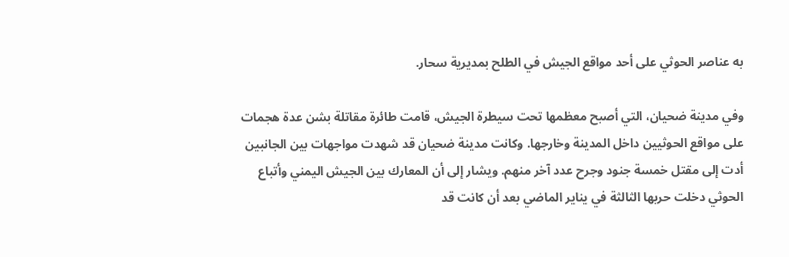به عناصر الحوثي على أحد مواقع الجيش في الطلح بمديرية سحار.

وفي مدينة ضحيان، التي أصبح معظمها تحت سيطرة الجيش، قامت طائرة مقاتلة بشن عدة هجمات على مواقع الحوثيين داخل المدينة وخارجها. وكانت مدينة ضحيان قد شهدت مواجهات بين الجانبين أدت إلى مقتل خمسة جنود وجرح عدد آخر منهم. ويشار إلى أن المعارك بين الجيش اليمني وأتباع الحوثي دخلت حربها الثالثة في يناير الماضي بعد أن كانت قد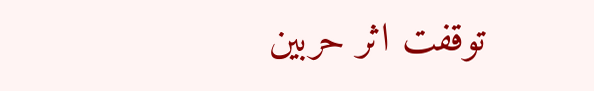توقفت اثر حربين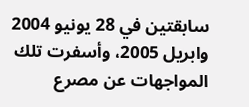سابقتين في 28 يونيو 2004 وابريل 2005، وأسفرت تلك المواجهات عن مصرع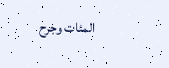المئات وجرح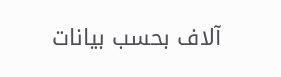آلاف بحسب بيانات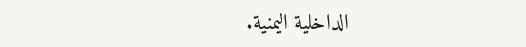الداخلية اليمنية.